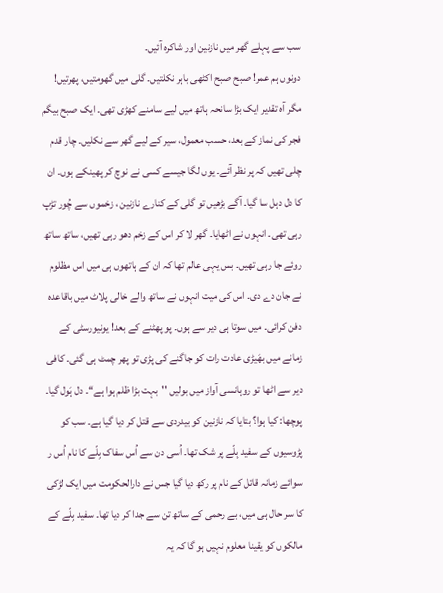سب سے پہلے گھر میں نازنین اور شاکرہ آئیں۔
دونوں ہم عمر! صبح صبح اکٹھی باہر نکلتیں۔ گلی میں گھومتیں، پھرتیں! مگر آہ تقدیر ایک بڑا سانحہ ہاتھ میں لیے سامنے کھڑی تھی۔ ایک صبح بیگم فجر کی نماز کے بعد، حسب معمول، سیر کے لیے گھر سے نکلیں۔ چار قدم چلی تھیں کہ پر نظر آئے۔ یوں لگا جیسے کسی نے نوچ کر پھینکے ہوں۔ ان کا دل دہل سا گیا۔ آگے بڑھیں تو گلی کے کنارے نازنین ، زخموں سے چُور تڑپ رہی تھی۔ انہوں نے اٹھایا۔ گھر لا کر اس کے زخم دھو رہی تھیں، ساتھ ساتھ روئے جا رہی تھیں۔ بس یہی عالم تھا کہ ان کے ہاتھوں ہی میں اس مظلوم نے جان دے دی۔ اس کی میت انہوں نے ساتھ والے خالی پلاٹ میں باقاعدہ دفن کرائی۔ میں سوتا ہی دیر سے ہوں۔ پو پھٹنے کے بعد! یونیورسٹی کے زمانے میں بھَیڑی عادت رات کو جاگنے کی پڑی تو پھر چمٹ ہی گئی۔ کافی دیر سے اٹھا تو روہانسی آواز میں بولیں ''بہت بڑا ظلم ہوا ہے‘‘۔ دل ہَول گیا۔ پوچھا: کیا ہوا؟ بتایا کہ نازنین کو بیدردی سے قتل کر دیا گیا ہے۔ سب کو پڑوسیوں کے سفید بِلّے پر شک تھا۔ اُسی دن سے اُس سفاک بِلّے کا نام اُس ر سوائے زمانہ قاتل کے نام پر رکھ دیا گیا جس نے دارالحکومت میں ایک لڑکی کا سر حال ہی میں، بے رحمی کے ساتھ تن سے جدا کر دیا تھا۔ سفید بِلّے کے مالکوں کو یقینا معلوم نہیں ہو گا کہ یہ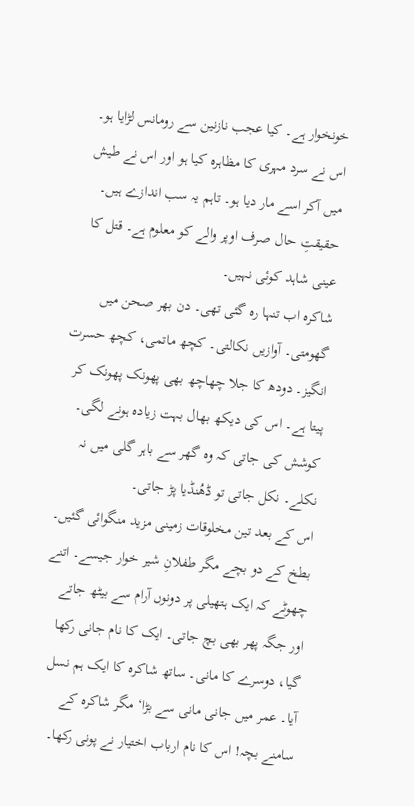خونخوار ہے۔ کیا عجب نازنین سے رومانس لڑایا ہو۔ اس نے سرد مہری کا مظاہرہ کیا ہو اور اس نے طیش میں آکر اسے مار دیا ہو۔ تاہم یہ سب اندازے ہیں۔ حقیقتِ حال صرف اوپر والے کو معلوم ہے۔ قتل کا عینی شاہد کوئی نہیں۔
شاکرہ اب تنہا رہ گئی تھی۔ دن بھر صحن میں گھومتی۔ آوازیں نکالتی۔ کچھ ماتمی، کچھ حسرت انگیز۔ دودھ کا جلا چھاچھ بھی پھونک پھونک کر پیتا ہے۔ اس کی دیکھ بھال بہت زیادہ ہونے لگی۔ کوشش کی جاتی کہ وہ گھر سے باہر گلی میں نہ نکلے۔ نکل جاتی تو ڈھُنڈیا پڑ جاتی۔
اس کے بعد تین مخلوقات زمینی مزید منگوائی گئیں۔ بطخ کے دو بچے مگر طفلانِ شیر خوار جیسے۔ اتنے چھوٹے کہ ایک ہتھیلی پر دونوں آرام سے بیٹھ جاتے اور جگہ پھر بھی بچ جاتی۔ ایک کا نام جانی رکھا گیا، دوسرے کا مانی۔ ساتھ شاکرہ کا ایک ہم نسل آیا۔ عمر میں جانی مانی سے بڑا‘ مگر شاکرہ کے سامنے بچہ! اس کا نام ارباب اختیار نے پونی رکھا۔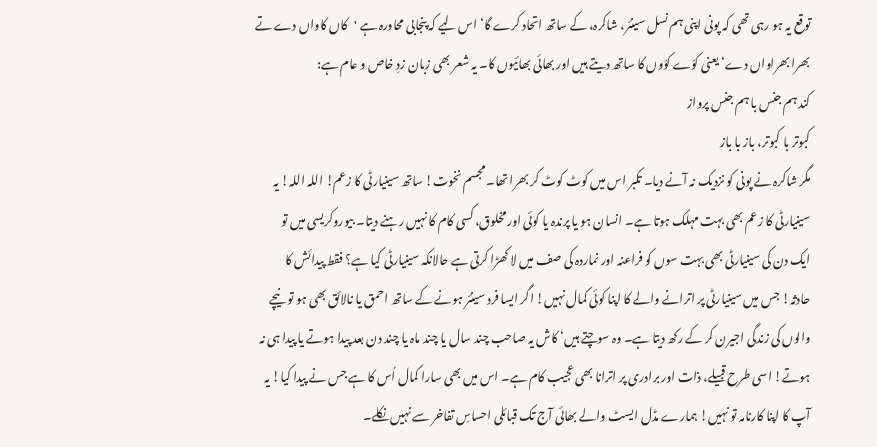توقع یہ ہو رہی تھی کہ پونی اپنی ہم نسل سینئر، شاکرہ، کے ساتھ اتحاد کرے گا‘ اس لیے کہ پنجابی محاورہ ہے 'کاں کاواں دے تے بھرا بھراواں دے‘ یعنی کوّے کوّوں کا ساتھ دیتے ہیں اور بھائی بھائیوں کا۔ یہ شعر بھی زبان زدِ خاص و عام ہے:
کند ہم جنس با ہم جنس پرواز
کبوتر با کبوتر، باز با باز
مگر شاکرہ نے پونی کو نزدیک نہ آنے دیا۔ تکبر اس میں کوٹ کوٹ کر بھرا تھا۔ مجسم نخوت! ساتھ سینیارٹی کا زعم! اللہ اللہ! یہ سینیارٹی کا زعم بھی بہت مہلک ہوتا ہے۔ انسان ہو یا پرندہ یا کوئی اور مخلوق، کسی کام کا نہیں رہنے دیتا۔ بیوروکریسی میں تو ایک دن کی سینیارٹی بھی بہت سوں کو فراعنہ اور نماردہ کی صف میں لا کھڑا کرتی ہے حالانکہ سینیارٹی کیا ہے؟ فقط پیدائش کا حادثہ! جس میں سینیارٹی پر اترانے والے کا اپنا کوئی کمال نہیں! اگر ایسا فرد سینئر ہونے کے ساتھ احمق یا نالائق بھی ہو تو نیچے والوں کی زندگی اجیرن کر کے رکھ دیتا ہے۔ وہ سوچتے ہیں‘ کاش یہ صاحب چند سال یا چند ماہ یا چند دن بعد پیدا ہوتے یا پیدا ہی نہ ہوتے! اسی طرح قبیلے، ذات اور برادری پر اترانا بھی عجیب کام ہے۔ اس میں بھی سارا کمال اُس کا ہے جس نے پیدا کیا! یہ آپ کا اپنا کارنامہ تو نہیں! ہمارے مڈل ایسٹ والے بھائی آج تک قبائلی احساسِ تفاخر سے نہیں نکلے۔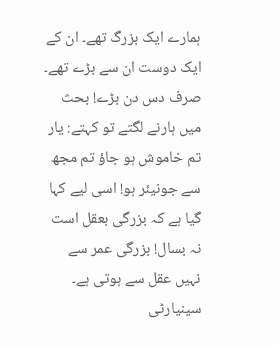ہمارے ایک بزرگ تھے۔ ان کے ایک دوست ان سے بڑے تھے۔ صرف دس دن بڑے! بحث میں ہارنے لگتے تو کہتے: یار تم خاموش ہو جاؤ تم مجھ سے جونیئر ہو! اسی لیے کہا گیا ہے کہ بزرگی بعقل است نہ بسال! بزرگی عمر سے نہیں عقل سے ہوتی ہے۔ سینیارٹی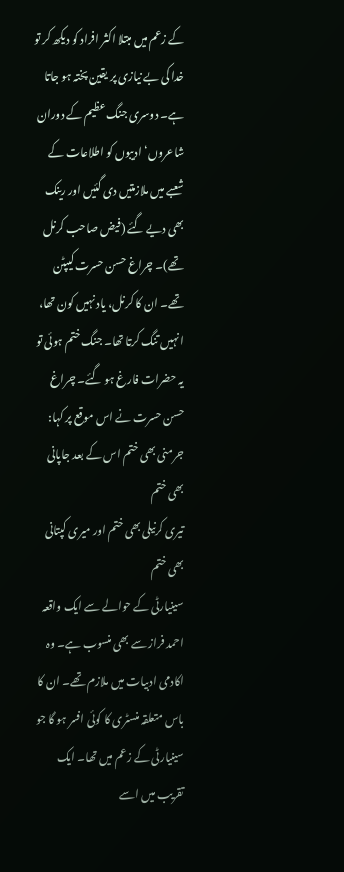کے زعم میں مبتلا اکثر افراد کو دیکھ کر تو خدا کی بے نیازی پر یقین پختہ ہو جاتا ہے۔ دوسری جنگ عظیم کے دوران شاعروں‘ ادیبوں کو اطلاعات کے شعبے میں ملازمتیں دی گئیں اور رینک بھی دیے گئے (فیض صاحب کرنل تھے)۔ چراغ حسن حسرت کیپٹن تھے۔ ان کا کرنل، یاد نہیں کون تھا، انہیں تنگ کرتا تھا۔ جنگ ختم ہوئی تو یہ حضرات فارغ ہو گئے۔ چراغ حسن حسرت نے اس موقع پر کہا:
جرمنی بھی ختم اس کے بعد جاپانی بھی ختم
تیری کرنیلی بھی ختم اور میری کپتانی بھی ختم
سینیارٹی کے حوالے سے ایک واقعہ احمد فراز سے بھی منسوب ہے۔ وہ اکادمی ادبیات میں ملازم تھے۔ ان کا باس متعلقہ منسٹری کا کوئی افسر ہو گا جو سینیارٹی کے زعم میں تھا۔ ایک تقریب میں اسے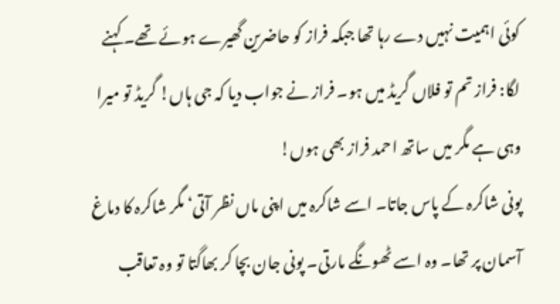کوئی اہمیت نہیں دے رہا تھا جبکہ فراز کو حاضرین گھیرے ہوئے تھے۔ کہنے لگا: فراز تم تو فلاں گریڈ میں ہو۔ فراز نے جواب دیا کہ جی ہاں! گریڈ تو میرا وہی ہے مگر میں ساتھ احمد فراز بھی ہوں!
پونی شاکرہ کے پاس جاتا۔ اسے شاکرہ میں اپنی ماں نظر آتی‘ مگر شاکرہ کا دماغ آسمان پر تھا۔ وہ اسے ٹھونگے مارتی۔ پونی جان بچا کر بھاگتا تو وہ تعاقب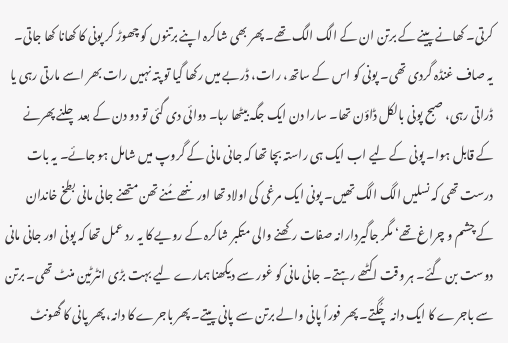کرتی۔ کھانے پینے کے برتن ان کے الگ الگ تھے۔ پھر بھی شاکرہ اپنے برتنوں کو چھوڑ کر پونی کا کھانا کھا جاتی۔ یہ صاف غنڈہ گردی تھی۔ پونی کو اس کے ساتھ، رات، ڈربے میں رکھا گیا تو پتہ نہیں رات بھر اسے مارتی رہی یا ڈراتی رہی، صبح پونی بالکل ڈاؤن تھا۔ سارا دن ایک جگہ بیٹھا رہا۔ دوائی دی گئی تو دو دن کے بعد چلنے پھرنے کے قابل ہوا۔ پونی کے لیے اب ایک ہی راستہ بچا تھا کہ جانی مانی کے گروپ میں شامل ہو جائے۔ یہ بات درست تھی کہ نسلیں الگ الگ تھیں۔ پونی ایک مرغی کی اولاد تھا اور ننھے مُنے تھن متھنے جانی مانی بطخ خاندان کے چشم و چراغ تھے‘ مگر جاگیردارانہ صفات رکھنے والی متکبر شاکرہ کے رویے کا یہ رد عمل تھا کہ پونی اور جانی مانی دوست بن گئے۔ ہر وقت اکٹھے رہتے۔ جانی مانی کو غور سے دیکھنا ہمارے لیے بہت بڑی انٹرٹین منٹ تھی۔ برتن سے باجرے کا ایک دانہ چُگتے۔ پھر فوراً پانی والے برتن سے پانی پیتے۔ پھر باجرے کا دانہ، پھر پانی کا گھونٹ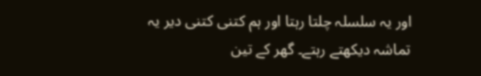اور یہ سلسلہ چلتا رہتا اور ہم کتنی کتنی دیر یہ تماشہ دیکھتے رہتے۔ گھر کے تین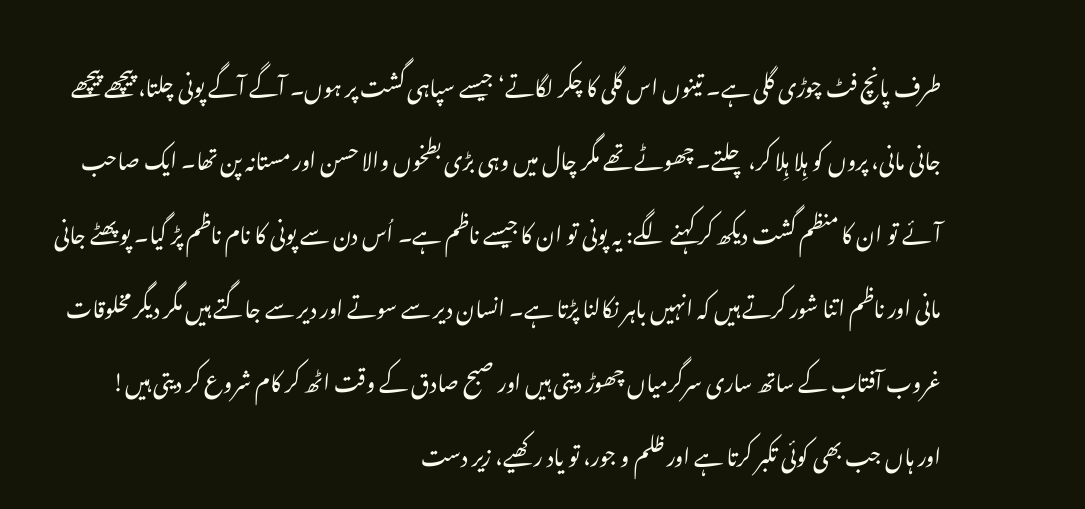طرف پانچ فٹ چوڑی گلی ہے۔ تینوں اس گلی کا چکر لگاتے‘ جیسے سپاہی گشت پر ہوں۔ آگے آگے پونی چلتا، پیچھے پیچھے جانی مانی، پروں کو ہِلا ہِلا کر، چلتے۔ چھوٹے تھے مگر چال میں وہی بڑی بطخوں والا حسن اور مستانہ پن تھا۔ ایک صاحب آئے تو ان کا منظم گشت دیکھ کر کہنے لگے: یہ پونی تو ان کا جیسے ناظم ہے۔ اُس دن سے پونی کا نام ناظم پڑ گیا۔ پو پھٹے جانی مانی اور ناظم اتنا شور کرتے ہیں کہ انہیں باہر نکالنا پڑتا ہے۔ انسان دیر سے سوتے اور دیر سے جاگتے ہیں مگر دیگر مخلوقات غروب آفتاب کے ساتھ ساری سرگرمیاں چھوڑ دیتی ہیں اور صبح صادق کے وقت اٹھ کر کام شروع کر دیتی ہیں!
اور ہاں جب بھی کوئی تکبر کرتا ہے اور ظلم و جور، تو یاد رکھیے، زیر دست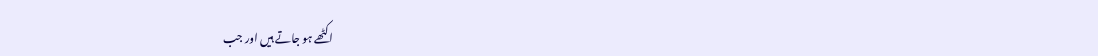اکٹھے ہو جاتے ہیں اور جب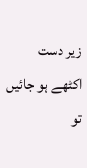زیر دست اکٹھے ہو جائیں تو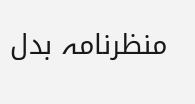منظرنامہ بدل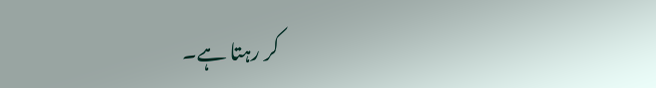کر رہتا ہے۔